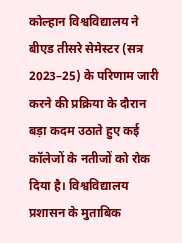कोल्हान विश्वविद्यालय ने बीएड तीसरे सेमेस्टर (सत्र 2023–25) के परिणाम जारी करने की प्रक्रिया के दौरान बड़ा कदम उठाते हुए कई कॉलेजों के नतीजों को रोक दिया है। विश्वविद्यालय प्रशासन के मुताबिक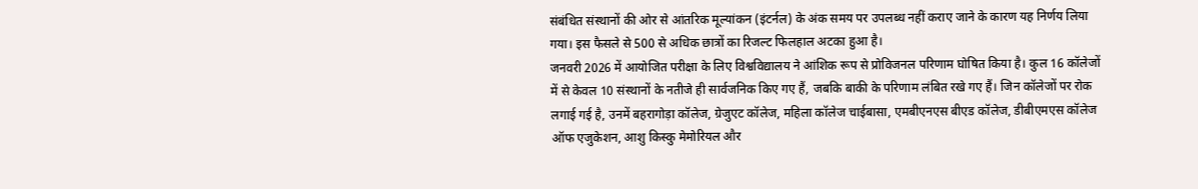संबंधित संस्थानों की ओर से आंतरिक मूल्यांकन (इंटर्नल) के अंक समय पर उपलब्ध नहीं कराए जाने के कारण यह निर्णय लिया गया। इस फैसले से 500 से अधिक छात्रों का रिजल्ट फिलहाल अटका हुआ है।
जनवरी 2026 में आयोजित परीक्षा के लिए विश्वविद्यालय ने आंशिक रूप से प्रोविजनल परिणाम घोषित किया है। कुल 16 कॉलेजों में से केवल 10 संस्थानों के नतीजे ही सार्वजनिक किए गए हैं, जबकि बाकी के परिणाम लंबित रखे गए हैं। जिन कॉलेजों पर रोक लगाई गई है, उनमें बहरागोड़ा कॉलेज, ग्रेजुएट कॉलेज, महिला कॉलेज चाईबासा, एमबीएनएस बीएड कॉलेज, डीबीएमएस कॉलेज ऑफ एजुकेशन, आशु किस्कु मेमोरियल और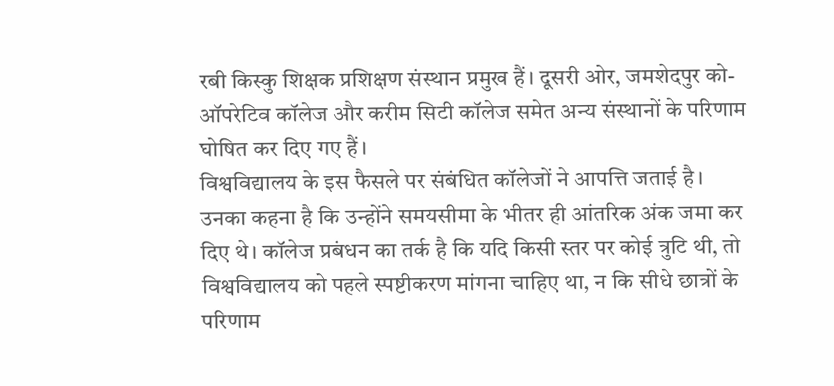रबी किस्कु शिक्षक प्रशिक्षण संस्थान प्रमुख हैं। दूसरी ओर, जमशेदपुर को-ऑपरेटिव कॉलेज और करीम सिटी कॉलेज समेत अन्य संस्थानों के परिणाम घोषित कर दिए गए हैं।
विश्वविद्यालय के इस फैसले पर संबंधित कॉलेजों ने आपत्ति जताई है। उनका कहना है कि उन्होंने समयसीमा के भीतर ही आंतरिक अंक जमा कर दिए थे। कॉलेज प्रबंधन का तर्क है कि यदि किसी स्तर पर कोई त्रुटि थी, तो विश्वविद्यालय को पहले स्पष्टीकरण मांगना चाहिए था, न कि सीधे छात्रों के परिणाम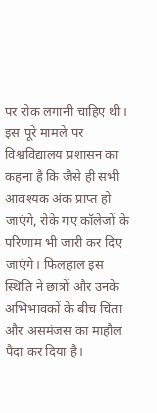पर रोक लगानी चाहिए थी।
इस पूरे मामले पर विश्वविद्यालय प्रशासन का कहना है कि जैसे ही सभी आवश्यक अंक प्राप्त हो जाएंगे, रोके गए कॉलेजों के परिणाम भी जारी कर दिए जाएंगे। फिलहाल इस स्थिति ने छात्रों और उनके अभिभावकों के बीच चिंता और असमंजस का माहौल पैदा कर दिया है।